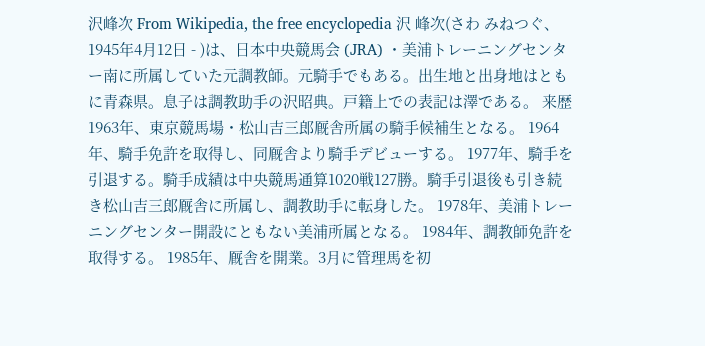沢峰次 From Wikipedia, the free encyclopedia 沢 峰次(さわ みねつぐ、1945年4月12日 - )は、日本中央競馬会 (JRA) ・美浦トレーニングセンター南に所属していた元調教師。元騎手でもある。出生地と出身地はともに青森県。息子は調教助手の沢昭典。戸籍上での表記は澤である。 来歴 1963年、東京競馬場・松山吉三郎厩舎所属の騎手候補生となる。 1964年、騎手免許を取得し、同厩舎より騎手デビューする。 1977年、騎手を引退する。騎手成績は中央競馬通算1020戦127勝。騎手引退後も引き続き松山吉三郎厩舎に所属し、調教助手に転身した。 1978年、美浦トレーニングセンター開設にともない美浦所属となる。 1984年、調教師免許を取得する。 1985年、厩舎を開業。3月に管理馬を初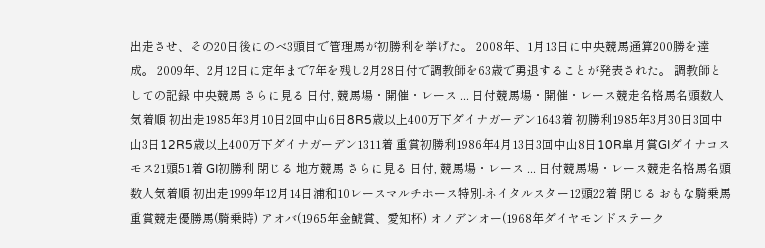出走させ、その20日後にのべ3頭目で管理馬が初勝利を挙げた。 2008年、1月13日に中央競馬通算200勝を達成。 2009年、2月12日に定年まで7年を残し2月28日付で調教師を63歳で勇退することが発表された。 調教師としての記録 中央競馬 さらに見る 日付, 競馬場・開催・レース ... 日付競馬場・開催・レース競走名格馬名頭数人気着順 初出走1985年3月10日2回中山6日8R5歳以上400万下ダイナガーデン1643着 初勝利1985年3月30日3回中山3日12R5歳以上400万下ダイナガーデン1311着 重賞初勝利1986年4月13日3回中山8日10R皐月賞GIダイナコスモス21頭51着 GI初勝利 閉じる 地方競馬 さらに見る 日付, 競馬場・レース ... 日付競馬場・レース競走名格馬名頭数人気着順 初出走1999年12月14日浦和10レースマルチホース特別-ネイタルスター12頭22着 閉じる おもな騎乗馬 重賞競走優勝馬(騎乗時) アオバ(1965年金鯱賞、愛知杯) オノデンオー(1968年ダイヤモンドステーク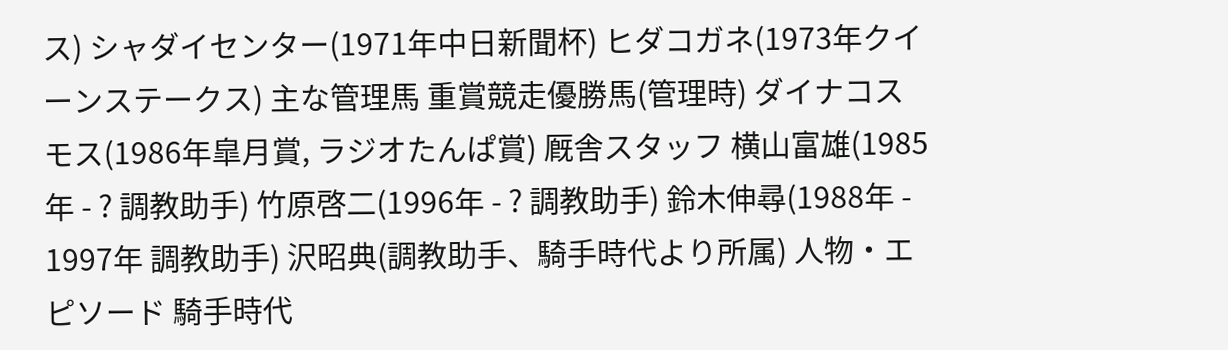ス) シャダイセンター(1971年中日新聞杯) ヒダコガネ(1973年クイーンステークス) 主な管理馬 重賞競走優勝馬(管理時) ダイナコスモス(1986年皐月賞, ラジオたんぱ賞) 厩舎スタッフ 横山富雄(1985年 - ? 調教助手) 竹原啓二(1996年 - ? 調教助手) 鈴木伸尋(1988年 - 1997年 調教助手) 沢昭典(調教助手、騎手時代より所属) 人物・エピソード 騎手時代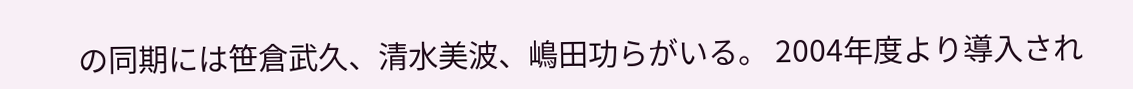の同期には笹倉武久、清水美波、嶋田功らがいる。 2004年度より導入され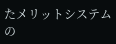たメリットシステムの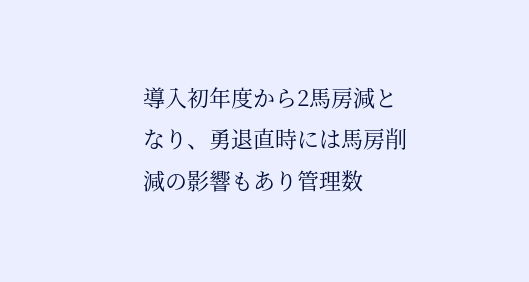導入初年度から2馬房減となり、勇退直時には馬房削減の影響もあり管理数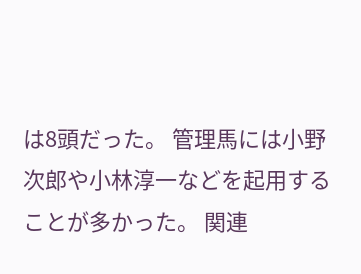は8頭だった。 管理馬には小野次郎や小林淳一などを起用することが多かった。 関連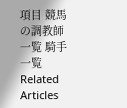項目 競馬の調教師一覧 騎手一覧 Related Articles